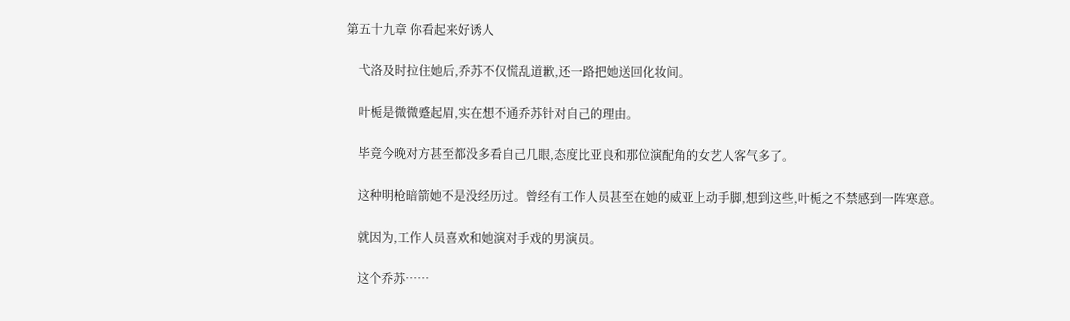第五十九章 你看起来好诱人

    弋洛及时拉住她后,乔苏不仅慌乱道歉,还一路把她送回化妆间。

    叶栀是微微蹙起眉,实在想不通乔苏针对自己的理由。

    毕竟今晚对方甚至都没多看自己几眼,态度比亚良和那位演配角的女艺人客气多了。

    这种明枪暗箭她不是没经历过。曾经有工作人员甚至在她的威亚上动手脚,想到这些,叶栀之不禁感到一阵寒意。

    就因为,工作人员喜欢和她演对手戏的男演员。

    这个乔苏……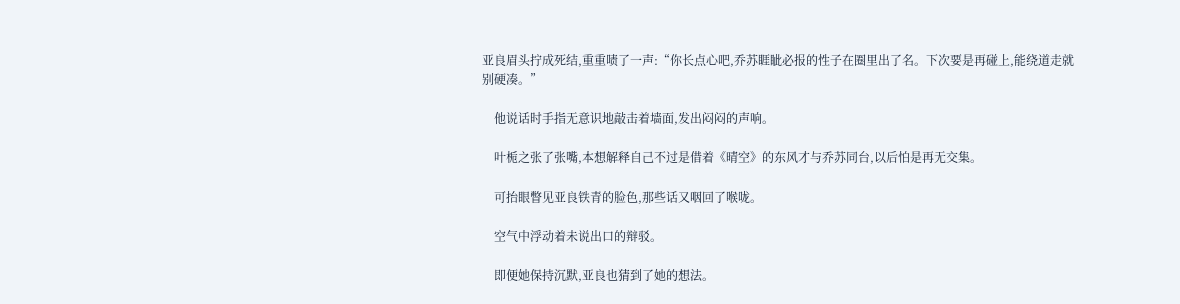亚良眉头拧成死结,重重啧了一声:“你长点心吧,乔苏睚眦必报的性子在圈里出了名。下次要是再碰上,能绕道走就别硬凑。”

    他说话时手指无意识地敲击着墙面,发出闷闷的声响。

    叶栀之张了张嘴,本想解释自己不过是借着《晴空》的东风才与乔苏同台,以后怕是再无交集。

    可抬眼瞥见亚良铁青的脸色,那些话又咽回了喉咙。

    空气中浮动着未说出口的辩驳。

    即便她保持沉默,亚良也猜到了她的想法。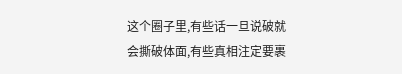这个圈子里,有些话一旦说破就会撕破体面,有些真相注定要裹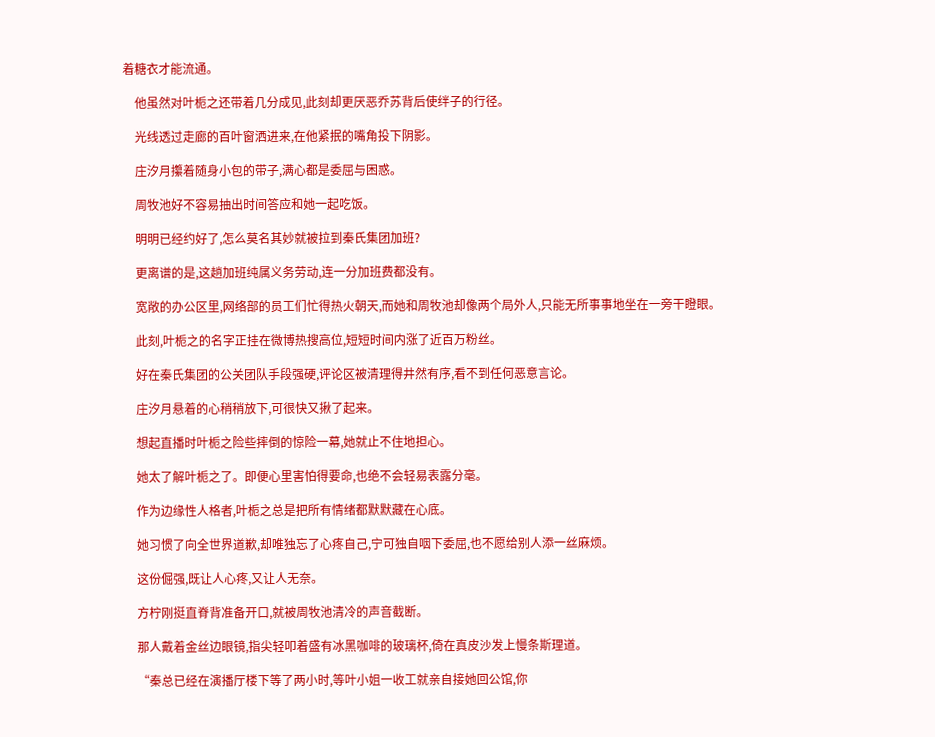着糖衣才能流通。

    他虽然对叶栀之还带着几分成见,此刻却更厌恶乔苏背后使绊子的行径。

    光线透过走廊的百叶窗洒进来,在他紧抿的嘴角投下阴影。

    庄汐月攥着随身小包的带子,满心都是委屈与困惑。

    周牧池好不容易抽出时间答应和她一起吃饭。

    明明已经约好了,怎么莫名其妙就被拉到秦氏集团加班?

    更离谱的是,这趟加班纯属义务劳动,连一分加班费都没有。

    宽敞的办公区里,网络部的员工们忙得热火朝天,而她和周牧池却像两个局外人,只能无所事事地坐在一旁干瞪眼。

    此刻,叶栀之的名字正挂在微博热搜高位,短短时间内涨了近百万粉丝。

    好在秦氏集团的公关团队手段强硬,评论区被清理得井然有序,看不到任何恶意言论。

    庄汐月悬着的心稍稍放下,可很快又揪了起来。

    想起直播时叶栀之险些摔倒的惊险一幕,她就止不住地担心。

    她太了解叶栀之了。即便心里害怕得要命,也绝不会轻易表露分毫。

    作为边缘性人格者,叶栀之总是把所有情绪都默默藏在心底。

    她习惯了向全世界道歉,却唯独忘了心疼自己,宁可独自咽下委屈,也不愿给别人添一丝麻烦。

    这份倔强,既让人心疼,又让人无奈。

    方柠刚挺直脊背准备开口,就被周牧池清冷的声音截断。

    那人戴着金丝边眼镜,指尖轻叩着盛有冰黑咖啡的玻璃杯,倚在真皮沙发上慢条斯理道。

    “秦总已经在演播厅楼下等了两小时,等叶小姐一收工就亲自接她回公馆,你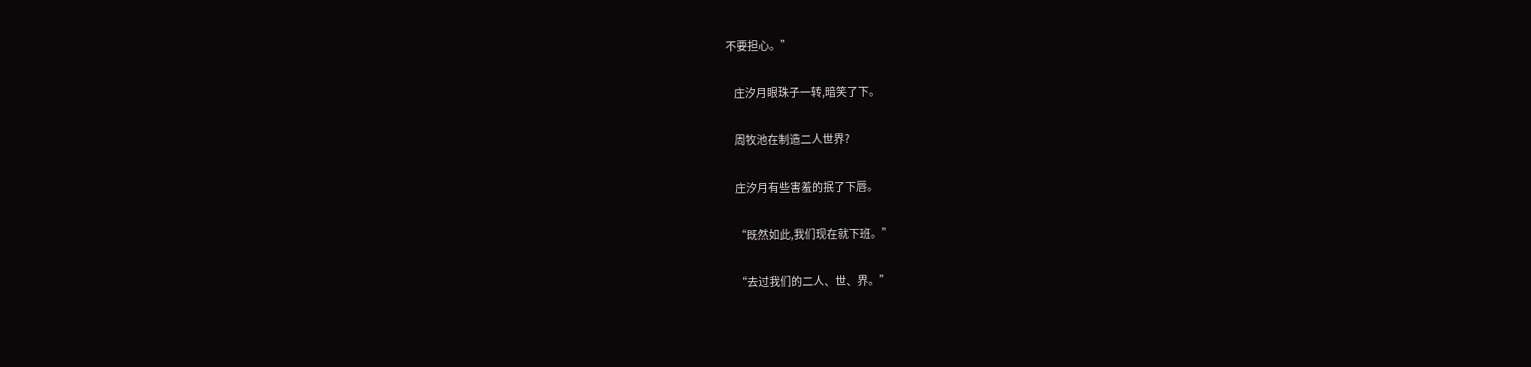不要担心。”

    庄汐月眼珠子一转,暗笑了下。

    周牧池在制造二人世界?

    庄汐月有些害羞的抿了下唇。

    “既然如此,我们现在就下班。”

    “去过我们的二人、世、界。”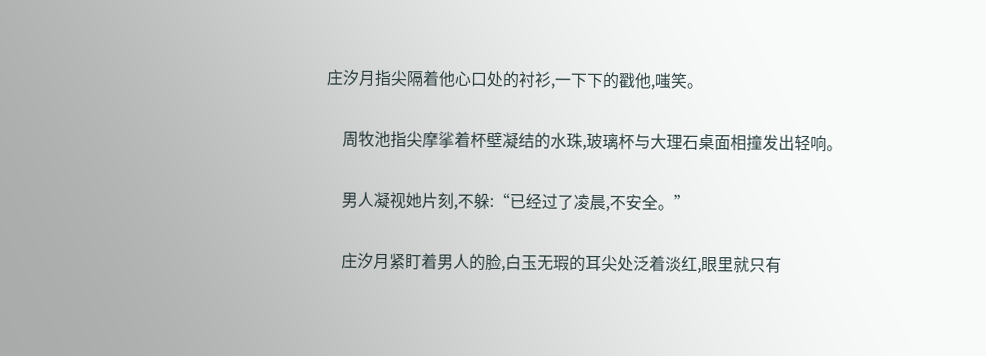庄汐月指尖隔着他心口处的衬衫,一下下的戳他,嗤笑。

    周牧池指尖摩挲着杯壁凝结的水珠,玻璃杯与大理石桌面相撞发出轻响。

    男人凝视她片刻,不躲:“已经过了凌晨,不安全。”

    庄汐月紧盯着男人的脸,白玉无瑕的耳尖处泛着淡红,眼里就只有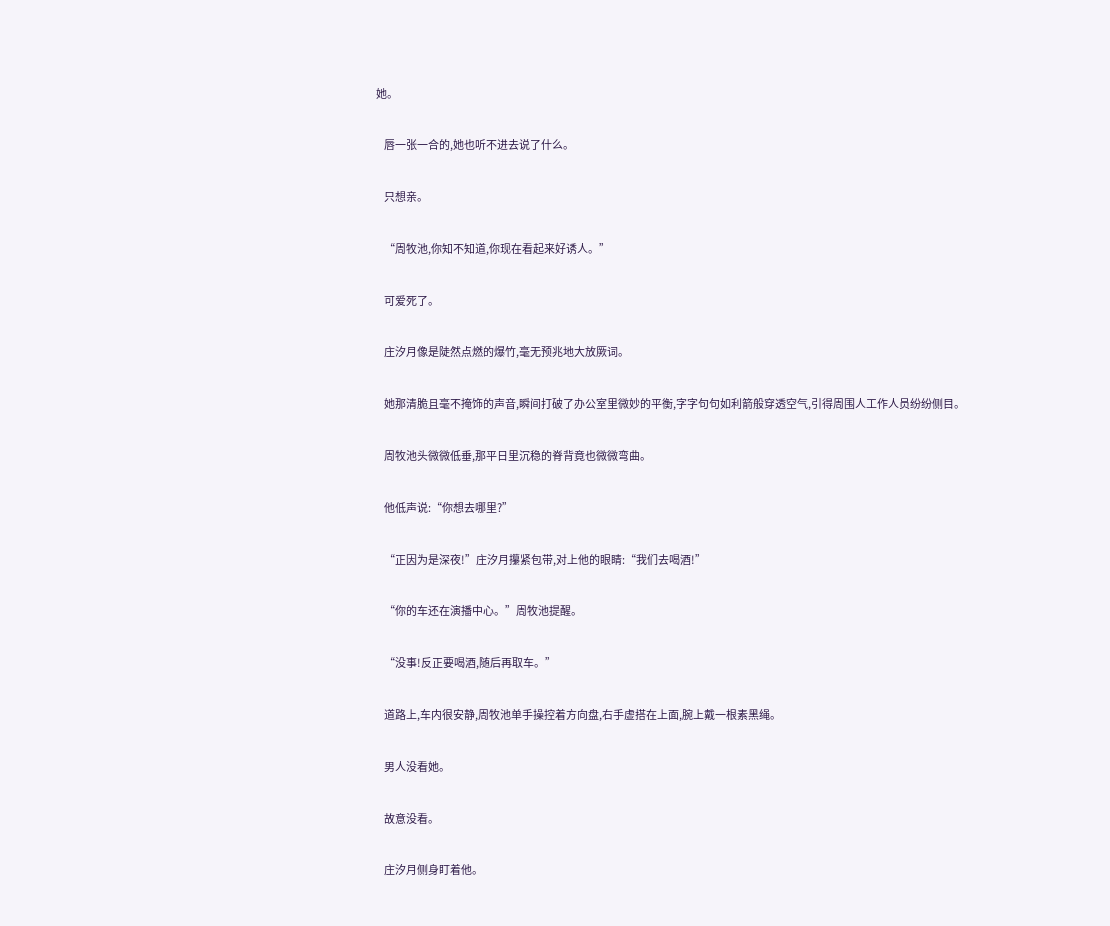她。

    唇一张一合的,她也听不进去说了什么。

    只想亲。

    “周牧池,你知不知道,你现在看起来好诱人。”

    可爱死了。

    庄汐月像是陡然点燃的爆竹,毫无预兆地大放厥词。

    她那清脆且毫不掩饰的声音,瞬间打破了办公室里微妙的平衡,字字句句如利箭般穿透空气,引得周围人工作人员纷纷侧目。

    周牧池头微微低垂,那平日里沉稳的脊背竟也微微弯曲。

    他低声说:“你想去哪里?”

    “正因为是深夜!”庄汐月攥紧包带,对上他的眼睛:“我们去喝酒!”

    “你的车还在演播中心。”周牧池提醒。

    “没事!反正要喝酒,随后再取车。”

    道路上,车内很安静,周牧池单手操控着方向盘,右手虚搭在上面,腕上戴一根素黑绳。

    男人没看她。

    故意没看。

    庄汐月侧身盯着他。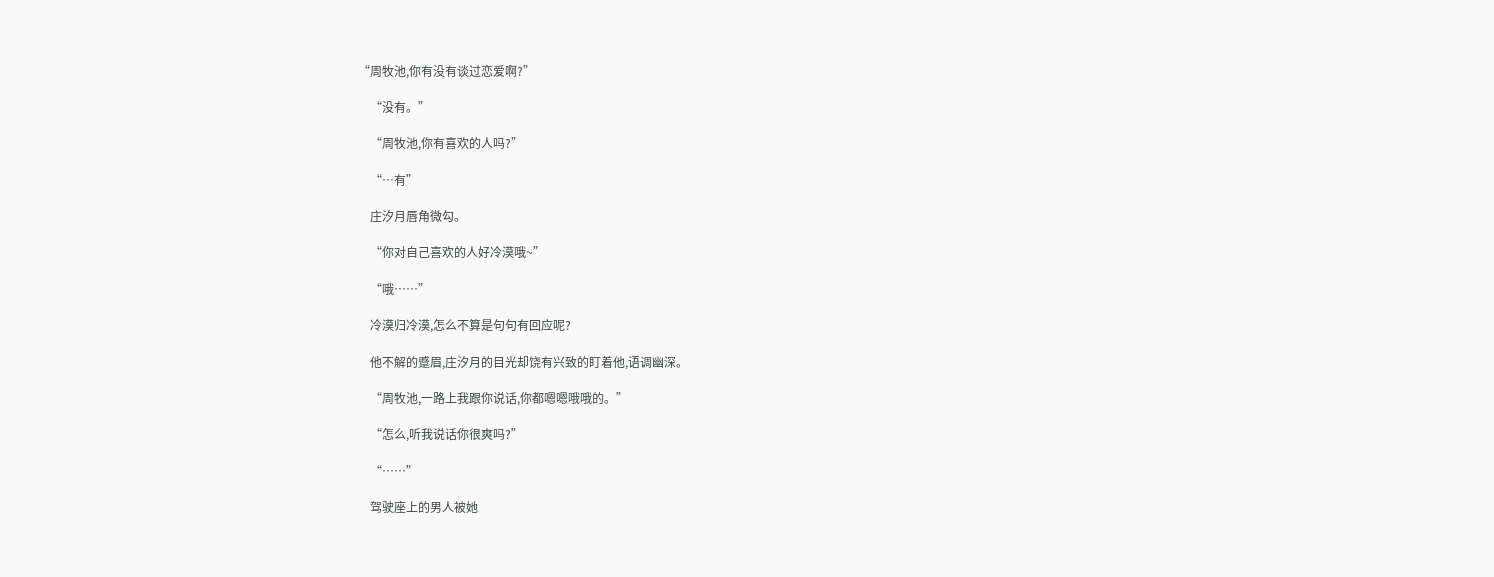“周牧池,你有没有谈过恋爱啊?”

    “没有。”

    “周牧池,你有喜欢的人吗?”

    “…有”

    庄汐月唇角微勾。

    “你对自己喜欢的人好冷漠哦~”

    “哦……”

    冷漠归冷漠,怎么不算是句句有回应呢?

    他不解的蹙眉,庄汐月的目光却饶有兴致的盯着他,语调幽深。

    “周牧池,一路上我跟你说话,你都嗯嗯哦哦的。”

    “怎么,听我说话你很爽吗?”

    “……”

    驾驶座上的男人被她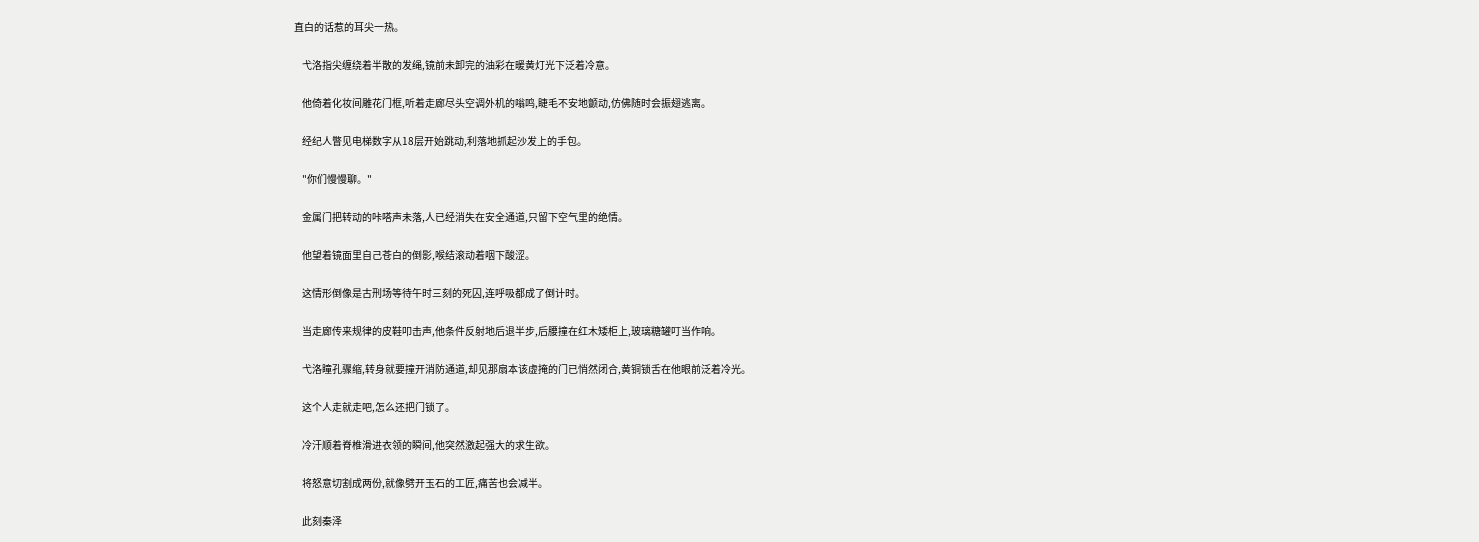直白的话惹的耳尖一热。

    弋洛指尖缠绕着半散的发绳,镜前未卸完的油彩在暖黄灯光下泛着冷意。

    他倚着化妆间雕花门框,听着走廊尽头空调外机的嗡鸣,睫毛不安地颤动,仿佛随时会振翅逃离。

    经纪人瞥见电梯数字从18层开始跳动,利落地抓起沙发上的手包。

    "你们慢慢聊。"

    金属门把转动的咔嗒声未落,人已经消失在安全通道,只留下空气里的绝情。

    他望着镜面里自己苍白的倒影,喉结滚动着咽下酸涩。

    这情形倒像是古刑场等待午时三刻的死囚,连呼吸都成了倒计时。

    当走廊传来规律的皮鞋叩击声,他条件反射地后退半步,后腰撞在红木矮柜上,玻璃糖罐叮当作响。

    弋洛瞳孔骤缩,转身就要撞开消防通道,却见那扇本该虚掩的门已悄然闭合,黄铜锁舌在他眼前泛着冷光。

    这个人走就走吧,怎么还把门锁了。

    冷汗顺着脊椎滑进衣领的瞬间,他突然激起强大的求生欲。

    将怒意切割成两份,就像劈开玉石的工匠,痛苦也会减半。

    此刻秦泽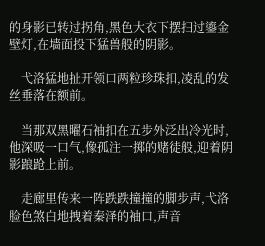的身影已转过拐角,黑色大衣下摆扫过鎏金壁灯,在墙面投下猛兽般的阴影。

    弋洛猛地扯开领口两粒珍珠扣,凌乱的发丝垂落在额前。

    当那双黑曜石袖扣在五步外泛出冷光时,他深吸一口气,像孤注一掷的赌徒般,迎着阴影踉跄上前。

    走廊里传来一阵跌跌撞撞的脚步声,弋洛脸色煞白地拽着秦泽的袖口,声音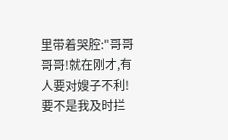里带着哭腔:"哥哥哥哥!就在刚才,有人要对嫂子不利!要不是我及时拦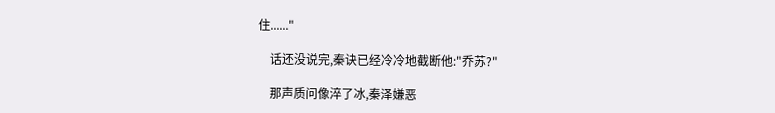住......"

    话还没说完,秦诀已经冷冷地截断他:"乔苏?"

    那声质问像淬了冰,秦泽嫌恶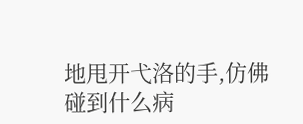地甩开弋洛的手,仿佛碰到什么病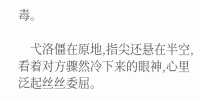毒。

    弋洛僵在原地,指尖还悬在半空,看着对方骤然冷下来的眼神,心里泛起丝丝委屈。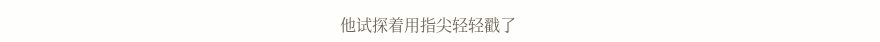他试探着用指尖轻轻戳了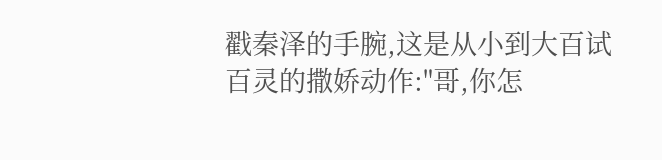戳秦泽的手腕,这是从小到大百试百灵的撒娇动作:"哥,你怎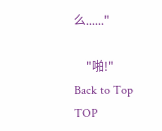么......"

    "啪!"
Back to Top
TOP